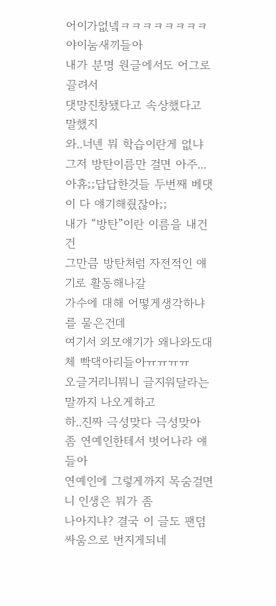어이가없넼ㅋㅋㅋㅋㅋㅋㅋㅋ야이눔새끼들아
내가 분명 원글에서도 어그로끌려서
댓망진창됐다고 속상했다고 말했지
와..너넨 뭐 학습이란게 없냐
그저 방탄이름만 걸면 아주...
아휴;;답답한것들 두번째 베댓이 다 얘기해줬잖아;;
내가 “방탄”이란 이름을 내건건
그만큼 방탄처럼 자전적인 얘기로 활동해나갈
가수에 대해 어떻게생각하냐를 물은건데
여기서 외모얘기가 왜나와도대체 빡댁아리들아ㅠㅠㅠㅠ
오글거리니뭐니 글지워달라는말까지 나오게하고
하..진짜 극성맞다 극성맞아
좀 연예인한테서 벗어나라 얘들아
연예인에 그렇게까지 목숨걸면 니 인생은 뭐가 좀
나아지냐? 결국 이 글도 팬덤싸움으로 번지게되네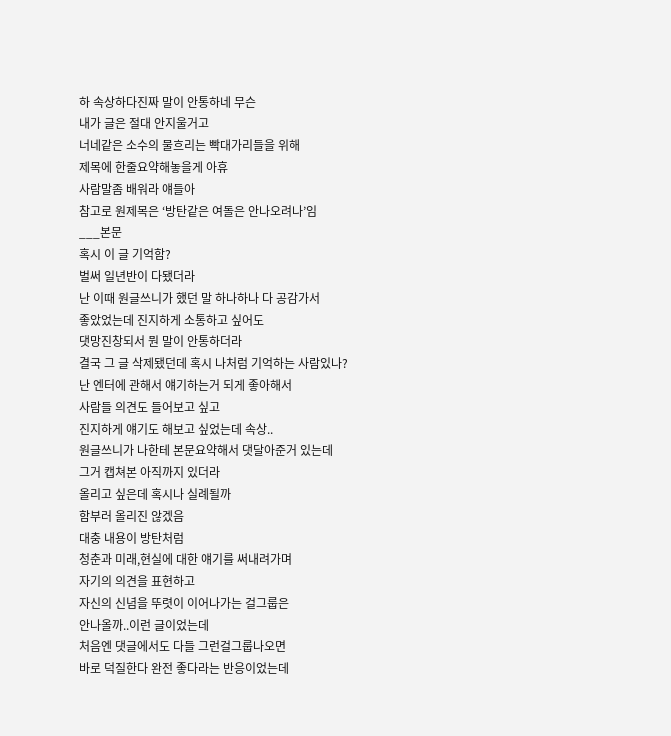하 속상하다진짜 말이 안통하네 무슨
내가 글은 절대 안지울거고
너네같은 소수의 물흐리는 빡대가리들을 위해
제목에 한줄요약해놓을게 아휴
사람말좀 배워라 얘들아
참고로 원제목은 ‘방탄같은 여돌은 안나오려나’임
___본문
혹시 이 글 기억함?
벌써 일년반이 다됐더라
난 이때 원글쓰니가 했던 말 하나하나 다 공감가서
좋았었는데 진지하게 소통하고 싶어도
댓망진창되서 뭔 말이 안통하더라
결국 그 글 삭제됐던데 혹시 나처럼 기억하는 사람있나?
난 엔터에 관해서 얘기하는거 되게 좋아해서
사람들 의견도 들어보고 싶고
진지하게 얘기도 해보고 싶었는데 속상..
원글쓰니가 나한테 본문요약해서 댓달아준거 있는데
그거 캡쳐본 아직까지 있더라
올리고 싶은데 혹시나 실례될까
함부러 올리진 않겠음
대충 내용이 방탄처럼
청춘과 미래,현실에 대한 얘기를 써내려가며
자기의 의견을 표현하고
자신의 신념을 뚜렷이 이어나가는 걸그룹은
안나올까..이런 글이었는데
처음엔 댓글에서도 다들 그런걸그룹나오면
바로 덕질한다 완전 좋다라는 반응이었는데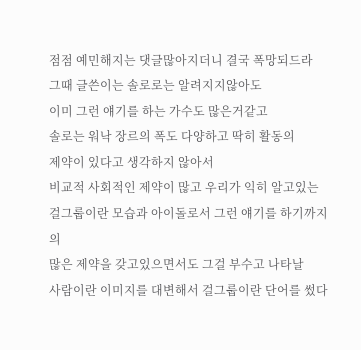점점 예민해지는 댓글많아지더니 결국 폭망되드라
그때 글쓴이는 솔로로는 알려지지않아도
이미 그런 얘기를 하는 가수도 많은거같고
솔로는 워낙 장르의 폭도 다양하고 딱히 활동의
제약이 있다고 생각하지 않아서
비교적 사회적인 제약이 많고 우리가 익히 알고있는
걸그룹이란 모습과 아이돌로서 그런 얘기를 하기까지의
많은 제약을 갖고있으면서도 그걸 부수고 나타날
사람이란 이미지를 대변해서 걸그룹이란 단어를 썼다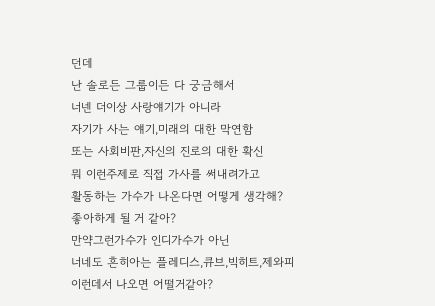던데
난 솔로든 그룹이든 다 궁금해서
너넨 더이상 사랑얘기가 아니라
자기가 사는 얘기,미래의 대한 막연함
또는 사회비판,자신의 진로의 대한 확신
뭐 이런주제로 직접 가사를 써내려가고
활동하는 가수가 나온다면 어떻게 생각해?
좋아하게 될 거 같아?
만약그런가수가 인디가수가 아닌
너네도 흔히아는 플레디스,큐브,빅히트,제와피
이런데서 나오면 어떨거같아?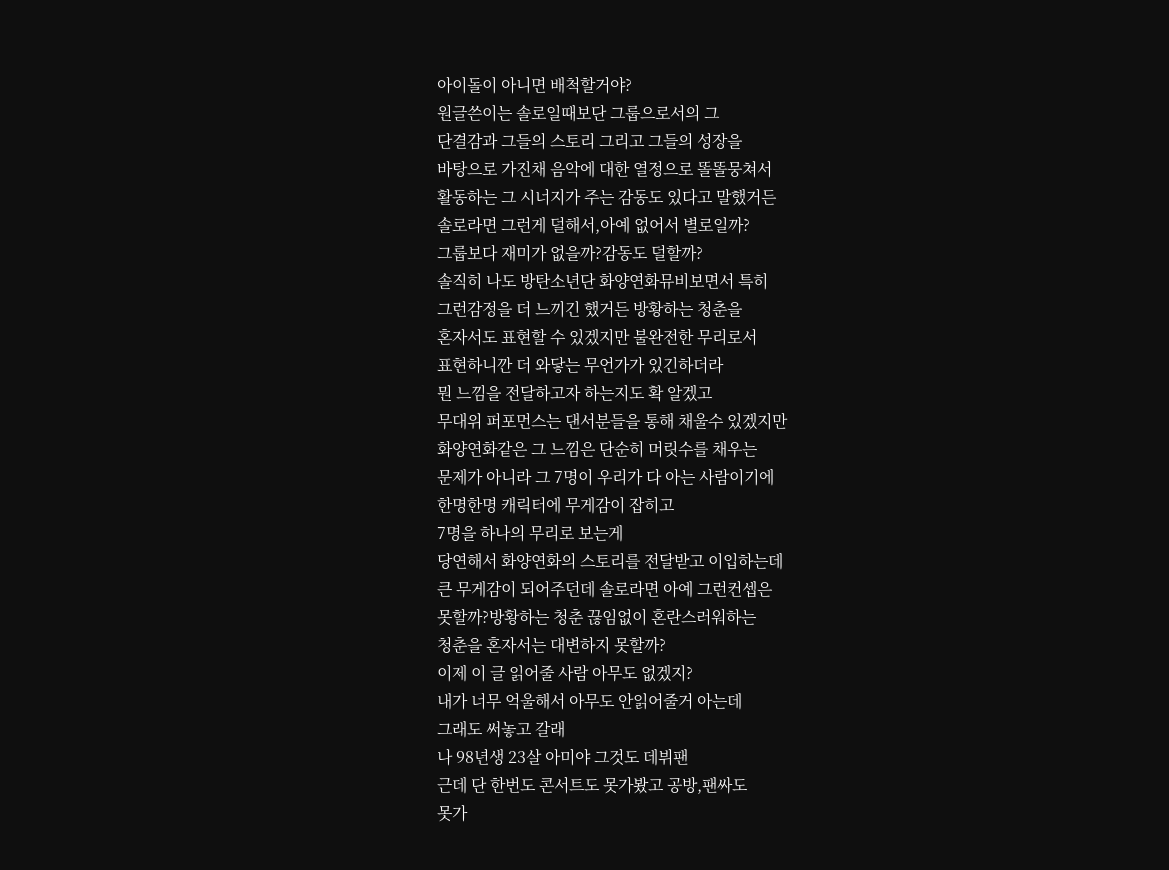아이돌이 아니면 배척할거야?
원글쓴이는 솔로일때보단 그룹으로서의 그
단결감과 그들의 스토리 그리고 그들의 성장을
바탕으로 가진채 음악에 대한 열정으로 똘똘뭉쳐서
활동하는 그 시너지가 주는 감동도 있다고 말했거든
솔로라면 그런게 덜해서,아예 없어서 별로일까?
그룹보다 재미가 없을까?감동도 덜할까?
솔직히 나도 방탄소년단 화양연화뮤비보면서 특히
그런감정을 더 느끼긴 했거든 방황하는 청춘을
혼자서도 표현할 수 있겠지만 불완전한 무리로서
표현하니깐 더 와닿는 무언가가 있긴하더라
뭔 느낌을 전달하고자 하는지도 확 알겠고
무대위 퍼포먼스는 댄서분들을 통해 채울수 있겠지만
화양연화같은 그 느낌은 단순히 머릿수를 채우는
문제가 아니라 그 7명이 우리가 다 아는 사람이기에
한명한명 캐릭터에 무게감이 잡히고
7명을 하나의 무리로 보는게
당연해서 화양연화의 스토리를 전달받고 이입하는데
큰 무게감이 되어주던데 솔로라면 아예 그런컨셉은
못할까?방황하는 청춘 끊임없이 혼란스러워하는
청춘을 혼자서는 대변하지 못할까?
이제 이 글 읽어줄 사람 아무도 없겠지?
내가 너무 억울해서 아무도 안읽어줄거 아는데
그래도 써놓고 갈래
나 98년생 23살 아미야 그것도 데뷔팬
근데 단 한번도 콘서트도 못가봤고 공방,팬싸도
못가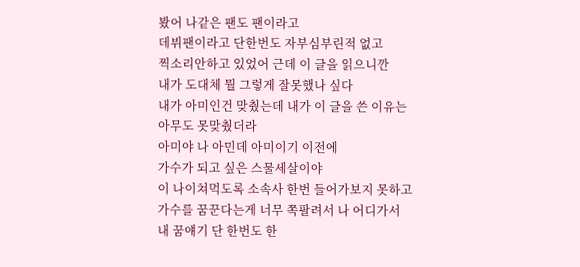봤어 나같은 팬도 팬이라고
데뷔팬이라고 단한번도 자부심부린적 없고
찍소리안하고 있었어 근데 이 글을 읽으니깐
내가 도대체 뭘 그렇게 잘못했나 싶다
내가 아미인건 맞췄는데 내가 이 글을 쓴 이유는
아무도 못맞췄더라
아미야 나 아민데 아미이기 이전에
가수가 되고 싶은 스물세살이야
이 나이쳐먹도록 소속사 한번 들어가보지 못하고
가수를 꿈꾼다는게 너무 쪽팔려서 나 어디가서
내 꿈얘기 단 한번도 한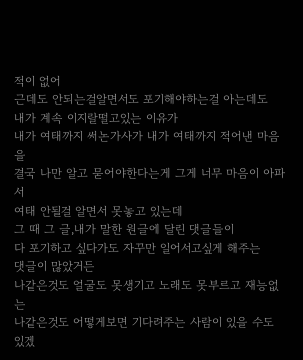적이 없어
근데도 안되는걸알면서도 포기해야하는걸 아는데도
내가 계속 이지랄떨고있는 이유가
내가 여태까지 써논가사가 내가 여태까지 적어낸 마음을
결국 나만 알고 묻어야한다는게 그게 너무 마음이 아파서
여태 안될걸 알면서 못놓고 있는데
그 때 그 글,내가 말한 원글에 달린 댓글들이
다 포기하고 싶다가도 자꾸만 일어서고싶게 해주는
댓글이 많았거든
나같은것도 얼굴도 못생기고 노래도 못부르고 재능없는
나같은것도 어떻게보면 기다려주는 사람이 있을 수도
있겠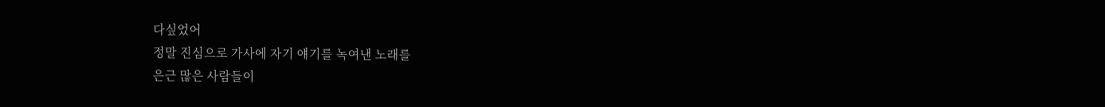다싶었어
정말 진심으로 가사에 자기 얘기를 녹여낸 노래를
은근 많은 사람들이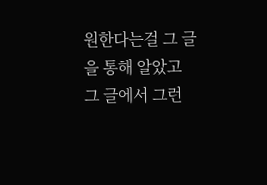원한다는걸 그 글을 통해 알았고
그 글에서 그런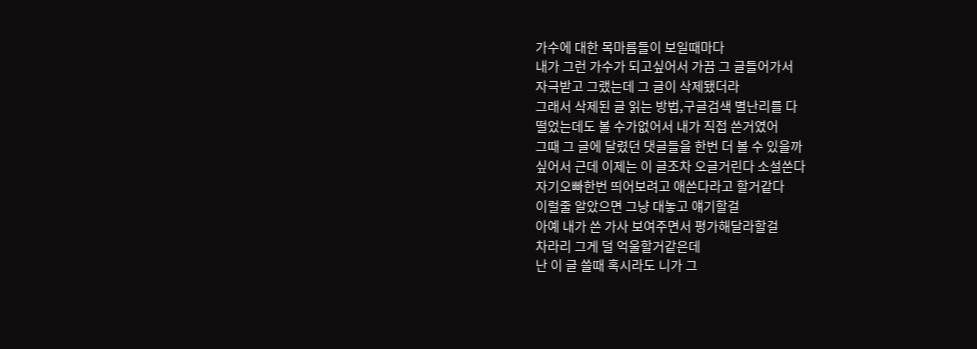가수에 대한 목마름들이 보일때마다
내가 그런 가수가 되고싶어서 가끔 그 글들어가서
자극받고 그랬는데 그 글이 삭제됐더라
그래서 삭제된 글 읽는 방법,구글검색 별난리를 다
떨었는데도 볼 수가없어서 내가 직접 쓴거였어
그때 그 글에 달렸던 댓글들을 한번 더 볼 수 있을까
싶어서 근데 이제는 이 글조차 오글거린다 소설쓴다
자기오빠한번 띄어보려고 애쓴다라고 할거같다
이럴줄 알았으면 그냥 대놓고 얘기할걸
아예 내가 쓴 가사 보여주면서 평가해달라할걸
차라리 그게 덜 억울할거같은데
난 이 글 쓸때 혹시라도 니가 그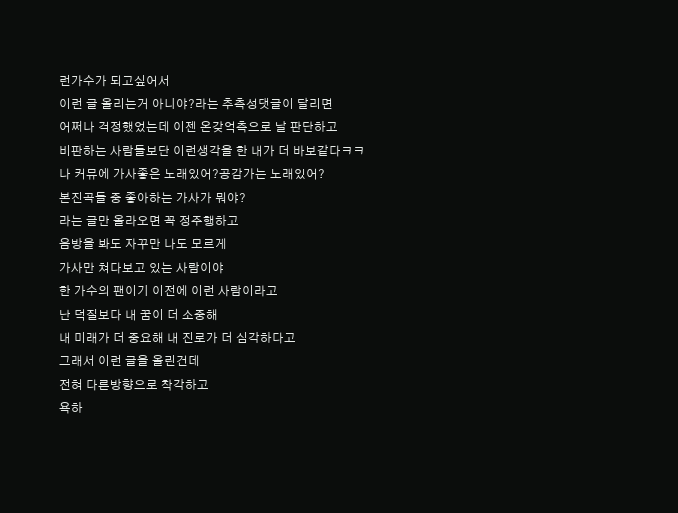런가수가 되고싶어서
이런 글 올리는거 아니야?라는 추측성댓글이 달리면
어쩌나 걱정했었는데 이젠 온갖억측으로 날 판단하고
비판하는 사람들보단 이런생각을 한 내가 더 바보같다ㅋㅋ
나 커뮤에 가사좋은 노래있어?공감가는 노래있어?
본진곡들 중 좋아하는 가사가 뭐야?
라는 글만 올라오면 꼭 정주행하고
음방을 봐도 자꾸만 나도 모르게
가사만 쳐다보고 있는 사람이야
한 가수의 팬이기 이전에 이런 사람이라고
난 덕질보다 내 꿈이 더 소중해
내 미래가 더 중요해 내 진로가 더 심각하다고
그래서 이런 글을 올린건데
전혀 다른방향으로 착각하고
욕하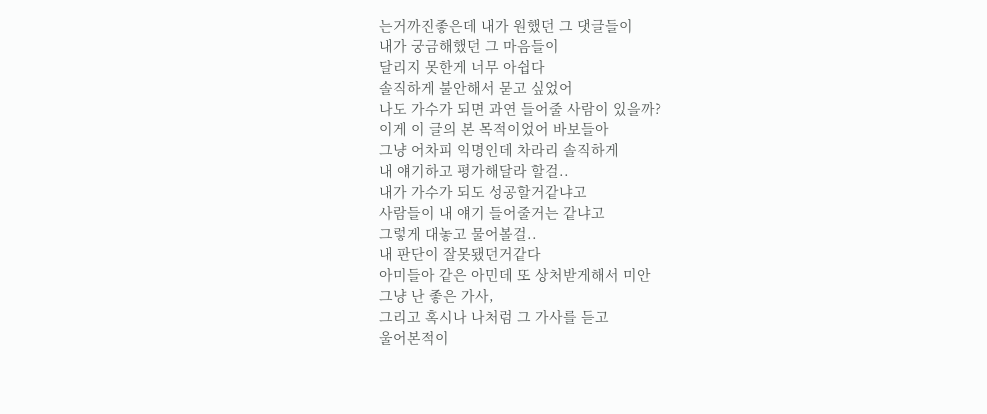는거까진좋은데 내가 원했던 그 댓글들이
내가 궁금해했던 그 마음들이
달리지 못한게 너무 아쉽다
솔직하게 불안해서 묻고 싶었어
나도 가수가 되면 과연 들어줄 사람이 있을까?
이게 이 글의 본 목적이었어 바보들아
그냥 어차피 익명인데 차라리 솔직하게
내 얘기하고 평가해달라 할걸..
내가 가수가 되도 성공할거같냐고
사람들이 내 얘기 들어줄거는 같냐고
그렇게 대놓고 물어볼걸..
내 판단이 잘못됐던거같다
아미들아 같은 아민데 또 상처받게해서 미안
그냥 난 좋은 가사,
그리고 혹시나 나처럼 그 가사를 듣고
울어본적이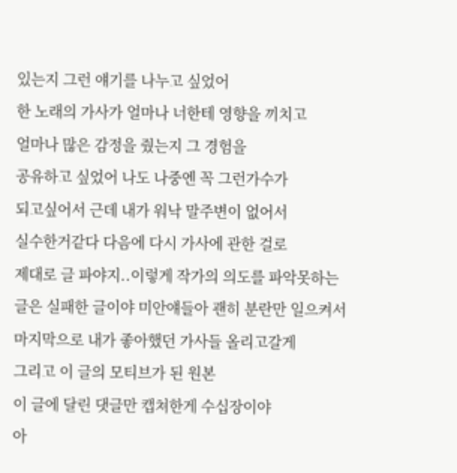있는지 그런 얘기를 나누고 싶었어
한 노래의 가사가 얼마나 너한테 영향을 끼치고
얼마나 많은 감정을 줬는지 그 경험을
공유하고 싶었어 나도 나중엔 꼭 그런가수가
되고싶어서 근데 내가 워낙 말주변이 없어서
실수한거같다 다음에 다시 가사에 관한 걸로
제대로 글 파야지..이렇게 작가의 의도를 파악못하는
글은 실패한 글이야 미안얘들아 괜히 분란만 일으켜서
마지막으로 내가 좋아했던 가사들 올리고갈게
그리고 이 글의 모티브가 된 원본
이 글에 달린 댓글만 캡쳐한게 수십장이야
아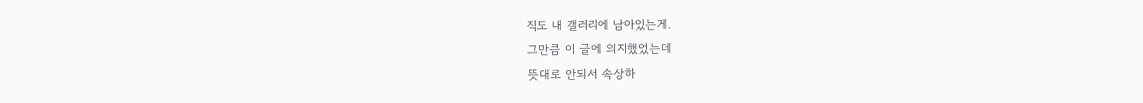직도 내 갤러리에 남아있는게.
그만큼 이 글에 의지했었는데
뜻대로 안되서 속상하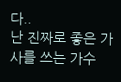다..
난 진짜로 좋은 가사를 쓰는 가수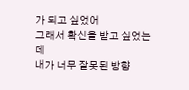가 되고 싶었어
그래서 확신을 받고 싶었는데
내가 너무 잘못된 방향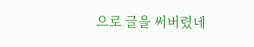으로 글을 써버렸네